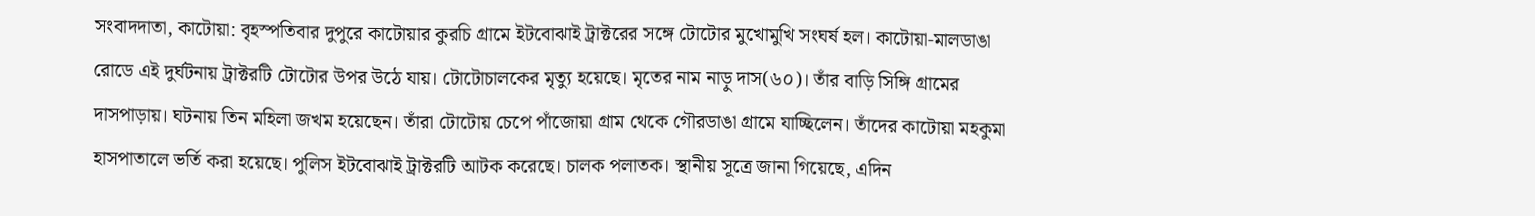সংবাদদাতা, কাটোয়া: বৃহস্পতিবার দুপুরে কাটোয়ার কুরচি গ্রামে ইটবোঝাই ট্রাক্টরের সঙ্গে টোটোর মুখোমুখি সংঘর্ষ হল। কাটোয়া-মালডাঙা রোডে এই দুর্ঘটনায় ট্রাক্টরটি টোটোর উপর উঠে যায়। টোটোচালকের মৃত্যু হয়েছে। মৃতের নাম নাড়ু দাস(৬০)। তাঁর বাড়ি সিঙ্গি গ্রামের দাসপাড়ায়। ঘটনায় তিন মহিলা জখম হয়েছেন। তাঁরা টোটোয় চেপে পাঁজোয়া গ্রাম থেকে গৌরডাঙা গ্রামে যাচ্ছিলেন। তাঁদের কাটোয়া মহকুমা হাসপাতালে ভর্তি করা হয়েছে। পুলিস ইটবোঝাই ট্রাক্টরটি আটক করেছে। চালক পলাতক। স্থানীয় সূত্রে জানা গিয়েছে, এদিন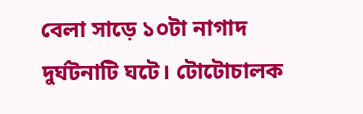বেলা সাড়ে ১০টা নাগাদ দুর্ঘটনাটি ঘটে। টোটোচালক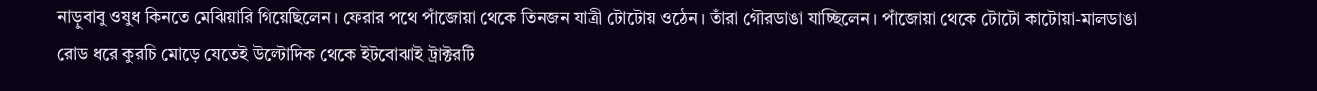নাড়ুবাবু ওষুধ কিনতে মেঝিয়ারি গিয়েছিলেন। ফেরার পথে পাঁজোয়া থেকে তিনজন যাত্রী টোটোয় ওঠেন। তাঁরা গৌরডাঙা যাচ্ছিলেন। পাঁজোয়া থেকে টোটো কাটোয়া-মালডাঙা রোড ধরে কুরচি মোড়ে যেতেই উল্টোদিক থেকে ইটবোঝাই ট্রাক্টরটি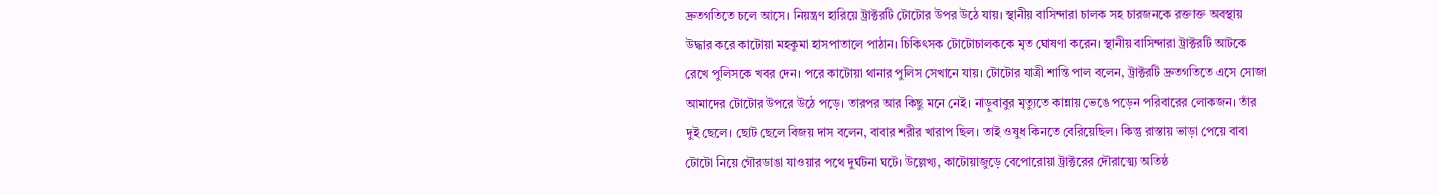দ্রুতগতিতে চলে আসে। নিয়ন্ত্রণ হারিয়ে ট্রাক্টরটি টোটোর উপর উঠে যায়। স্থানীয় বাসিন্দারা চালক সহ চারজনকে রক্তাক্ত অবস্থায় উদ্ধার করে কাটোয়া মহকুমা হাসপাতালে পাঠান। চিকিৎসক টোটোচালককে মৃত ঘোষণা করেন। স্থানীয় বাসিন্দারা ট্রাক্টরটি আটকে রেখে পুলিসকে খবর দেন। পরে কাটোয়া থানার পুলিস সেখানে যায়। টোটোর যাত্রী শান্তি পাল বলেন, ট্রাক্টরটি দ্রুতগতিতে এসে সোজা আমাদের টোটোর উপরে উঠে পড়ে। তারপর আর কিছু মনে নেই। নাড়ুবাবুর মৃত্যুতে কান্নায় ভেঙে পড়েন পরিবারের লোকজন। তাঁর দুই ছেলে। ছোট ছেলে বিজয় দাস বলেন, বাবার শরীর খারাপ ছিল। তাই ওষুধ কিনতে বেরিয়েছিল। কিন্তু রাস্তায় ভাড়া পেয়ে বাবা টোটো নিয়ে গৌরডাঙা যাওয়ার পথে দুর্ঘটনা ঘটে। উল্লেখ্য, কাটোয়াজুড়ে বেপোরোয়া ট্রাক্টরের দৌরাত্ম্যে অতিষ্ঠ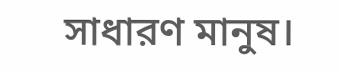সাধারণ মানুষ।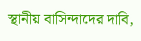স্থানীয় বাসিন্দাদের দাবি,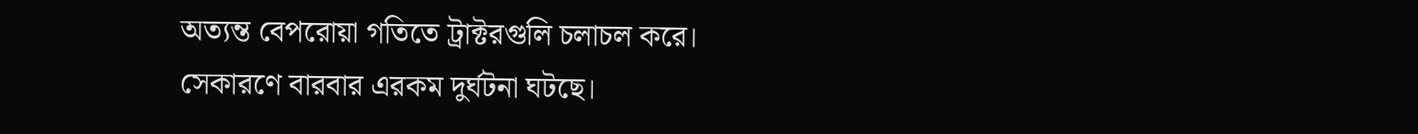অত্যন্ত বেপরোয়া গতিতে ট্রাক্টরগুলি চলাচল করে। সেকারণে বারবার এরকম দুর্ঘটনা ঘটছে।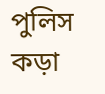পুলিস কড়া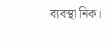ব্যবস্থা নিক।